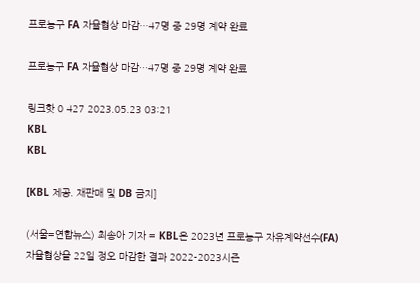프로농구 FA 자율협상 마감…47명 중 29명 계약 완료

프로농구 FA 자율협상 마감…47명 중 29명 계약 완료

링크핫 0 427 2023.05.23 03:21
KBL
KBL

[KBL 제공. 재판매 및 DB 금지]

(서울=연합뉴스) 최송아 기자 = KBL은 2023년 프로농구 자유계약선수(FA) 자율협상을 22일 정오 마감한 결과 2022-2023시즌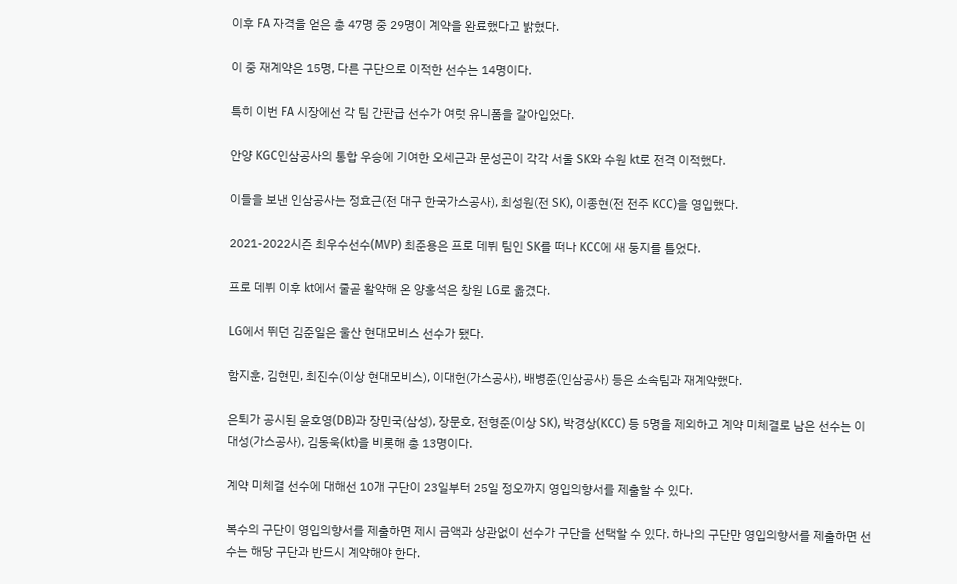이후 FA 자격을 얻은 총 47명 중 29명이 계약을 완료했다고 밝혔다.

이 중 재계약은 15명, 다른 구단으로 이적한 선수는 14명이다.

특히 이번 FA 시장에선 각 팀 간판급 선수가 여럿 유니폼을 갈아입었다.

안양 KGC인삼공사의 통합 우승에 기여한 오세근과 문성곤이 각각 서울 SK와 수원 kt로 전격 이적했다.

이들을 보낸 인삼공사는 정효근(전 대구 한국가스공사), 최성원(전 SK), 이종현(전 전주 KCC)을 영입했다.

2021-2022시즌 최우수선수(MVP) 최준용은 프로 데뷔 팀인 SK를 떠나 KCC에 새 둥지를 틀었다.

프로 데뷔 이후 kt에서 줄곧 활약해 온 양홍석은 창원 LG로 옮겼다.

LG에서 뛰던 김준일은 울산 현대모비스 선수가 됐다.

함지훈, 김현민, 최진수(이상 현대모비스), 이대헌(가스공사), 배병준(인삼공사) 등은 소속팀과 재계약했다.

은퇴가 공시된 윤호영(DB)과 장민국(삼성), 장문호, 전형준(이상 SK), 박경상(KCC) 등 5명을 제외하고 계약 미체결로 남은 선수는 이대성(가스공사), 김동욱(kt)을 비롯해 총 13명이다.

계약 미체결 선수에 대해선 10개 구단이 23일부터 25일 정오까지 영입의향서를 제출할 수 있다.

복수의 구단이 영입의향서를 제출하면 제시 금액과 상관없이 선수가 구단을 선택할 수 있다. 하나의 구단만 영입의향서를 제출하면 선수는 해당 구단과 반드시 계약해야 한다.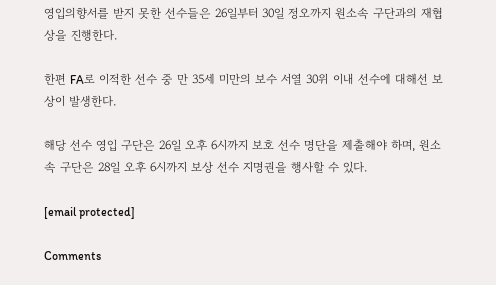영입의향서를 받지 못한 선수들은 26일부터 30일 정오까지 원소속 구단과의 재협상을 진행한다.

한편 FA로 이적한 선수 중 만 35세 미만의 보수 서열 30위 이내 선수에 대해선 보상이 발생한다.

해당 선수 영입 구단은 26일 오후 6시까지 보호 선수 명단을 제출해야 하며, 원소속 구단은 28일 오후 6시까지 보상 선수 지명권을 행사할 수 있다.

[email protected]

Comments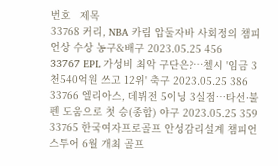번호   제목
33768 커리, NBA 카림 압둘자바 사회정의 챔피언상 수상 농구&배구 2023.05.25 456
33767 EPL 가성비 최악 구단은?…첼시 '임금 3천540억원 쓰고 12위' 축구 2023.05.25 386
33766 엘리아스, 데뷔전 5이닝 3실점…타선·불펜 도움으로 첫 승(종합) 야구 2023.05.25 359
33765 한국여자프로골프 안성감리설계 챔피언스투어 6월 개최 골프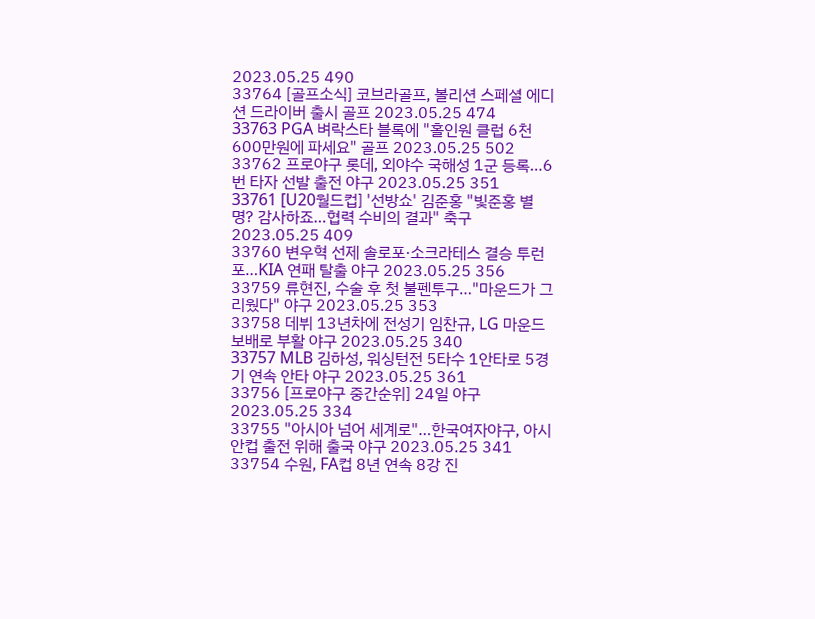2023.05.25 490
33764 [골프소식] 코브라골프, 볼리션 스페셜 에디션 드라이버 출시 골프 2023.05.25 474
33763 PGA 벼락스타 블록에 "홀인원 클럽 6천600만원에 파세요" 골프 2023.05.25 502
33762 프로야구 롯데, 외야수 국해성 1군 등록…6번 타자 선발 출전 야구 2023.05.25 351
33761 [U20월드컵] '선방쇼' 김준홍 "빛준홍 별명? 감사하죠…협력 수비의 결과" 축구 2023.05.25 409
33760 변우혁 선제 솔로포·소크라테스 결승 투런포…KIA 연패 탈출 야구 2023.05.25 356
33759 류현진, 수술 후 첫 불펜투구…"마운드가 그리웠다" 야구 2023.05.25 353
33758 데뷔 13년차에 전성기 임찬규, LG 마운드 보배로 부활 야구 2023.05.25 340
33757 MLB 김하성, 워싱턴전 5타수 1안타로 5경기 연속 안타 야구 2023.05.25 361
33756 [프로야구 중간순위] 24일 야구 2023.05.25 334
33755 "아시아 넘어 세계로"…한국여자야구, 아시안컵 출전 위해 출국 야구 2023.05.25 341
33754 수원, FA컵 8년 연속 8강 진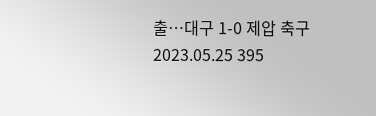출…대구 1-0 제압 축구 2023.05.25 395